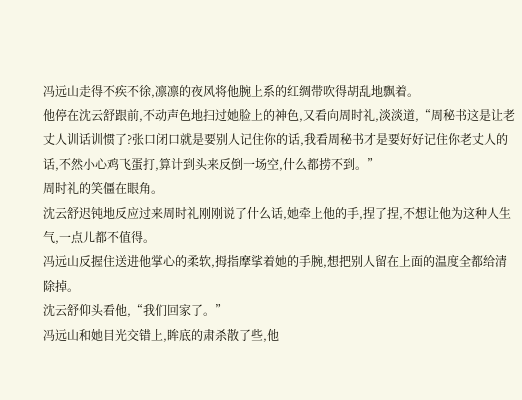冯远山走得不疾不徐,凛凛的夜风将他腕上系的红绸带吹得胡乱地飘着。
他停在沈云舒跟前,不动声色地扫过她脸上的神色,又看向周时礼,淡淡道,“周秘书这是让老丈人训话训惯了?张口闭口就是要别人记住你的话,我看周秘书才是要好好记住你老丈人的话,不然小心鸡飞蛋打,算计到头来反倒一场空,什么都捞不到。”
周时礼的笑僵在眼角。
沈云舒迟钝地反应过来周时礼刚刚说了什么话,她牵上他的手,捏了捏,不想让他为这种人生气,一点儿都不值得。
冯远山反握住送进他掌心的柔软,拇指摩挲着她的手腕,想把别人留在上面的温度全都给清除掉。
沈云舒仰头看他,“我们回家了。”
冯远山和她目光交错上,眸底的肃杀散了些,他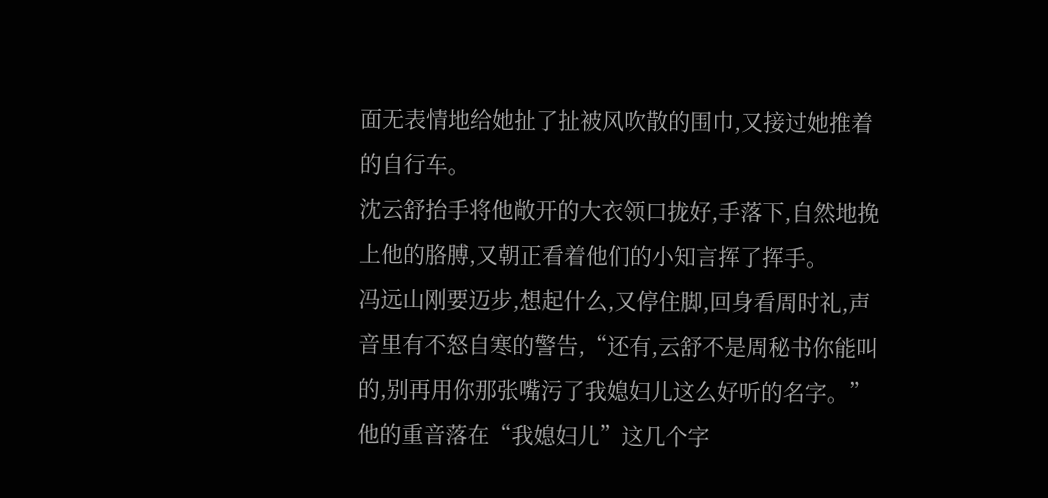面无表情地给她扯了扯被风吹散的围巾,又接过她推着的自行车。
沈云舒抬手将他敞开的大衣领口拢好,手落下,自然地挽上他的胳膊,又朝正看着他们的小知言挥了挥手。
冯远山刚要迈步,想起什么,又停住脚,回身看周时礼,声音里有不怒自寒的警告,“还有,云舒不是周秘书你能叫的,别再用你那张嘴污了我媳妇儿这么好听的名字。”
他的重音落在“我媳妇儿”这几个字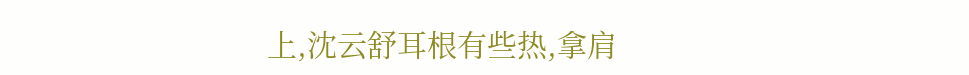上,沈云舒耳根有些热,拿肩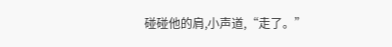碰碰他的肩,小声道,“走了。”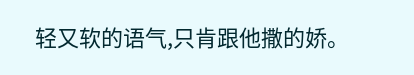轻又软的语气,只肯跟他撒的娇。